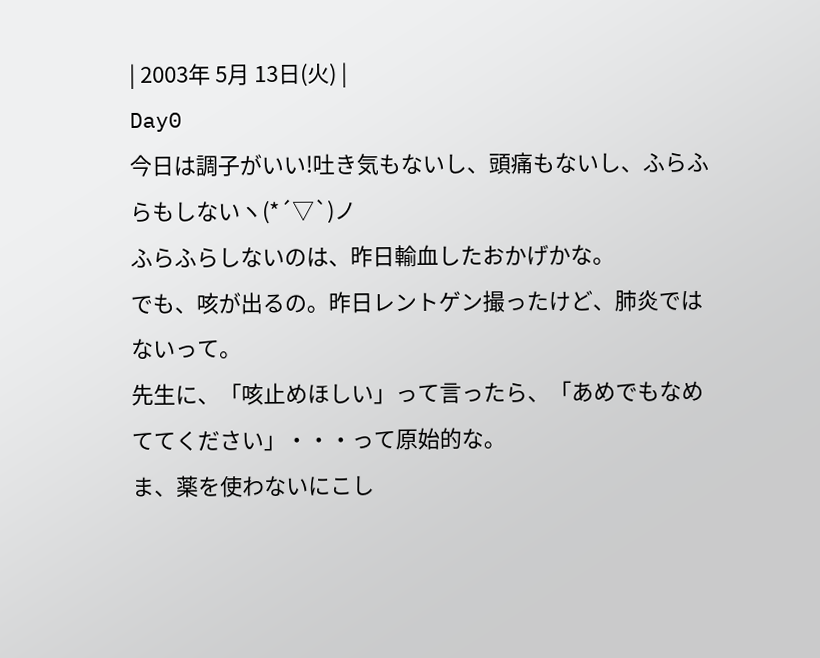| 2003年 5月 13日(火) |
Day0
今日は調子がいい!吐き気もないし、頭痛もないし、ふらふらもしないヽ(*´▽`)ノ
ふらふらしないのは、昨日輸血したおかげかな。
でも、咳が出るの。昨日レントゲン撮ったけど、肺炎ではないって。
先生に、「咳止めほしい」って言ったら、「あめでもなめててください」・・・って原始的な。
ま、薬を使わないにこし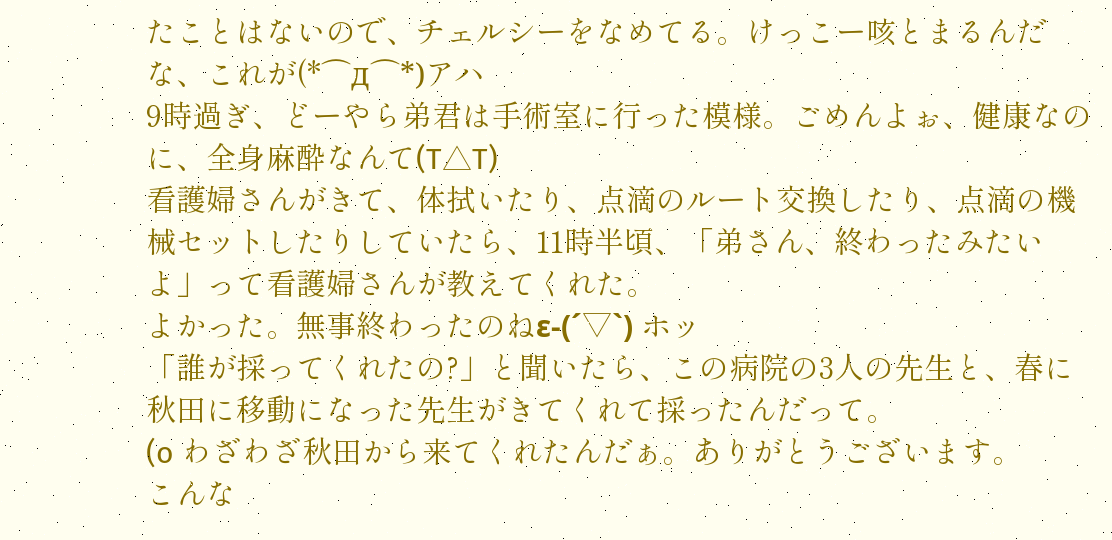たことはないので、チェルシーをなめてる。けっこー咳とまるんだな、これが(*⌒д⌒*)アハ
9時過ぎ、どーやら弟君は手術室に行った模様。ごめんよぉ、健康なのに、全身麻酔なんて(T△T)
看護婦さんがきて、体拭いたり、点滴のルート交換したり、点滴の機械セットしたりしていたら、11時半頃、「弟さん、終わったみたいよ」って看護婦さんが教えてくれた。
よかった。無事終わったのねε-(´▽`) ホッ
「誰が採ってくれたの?」と聞いたら、この病院の3人の先生と、春に秋田に移動になった先生がきてくれて採ったんだって。
(o わざわざ秋田から来てくれたんだぁ。ありがとうございます。
こんな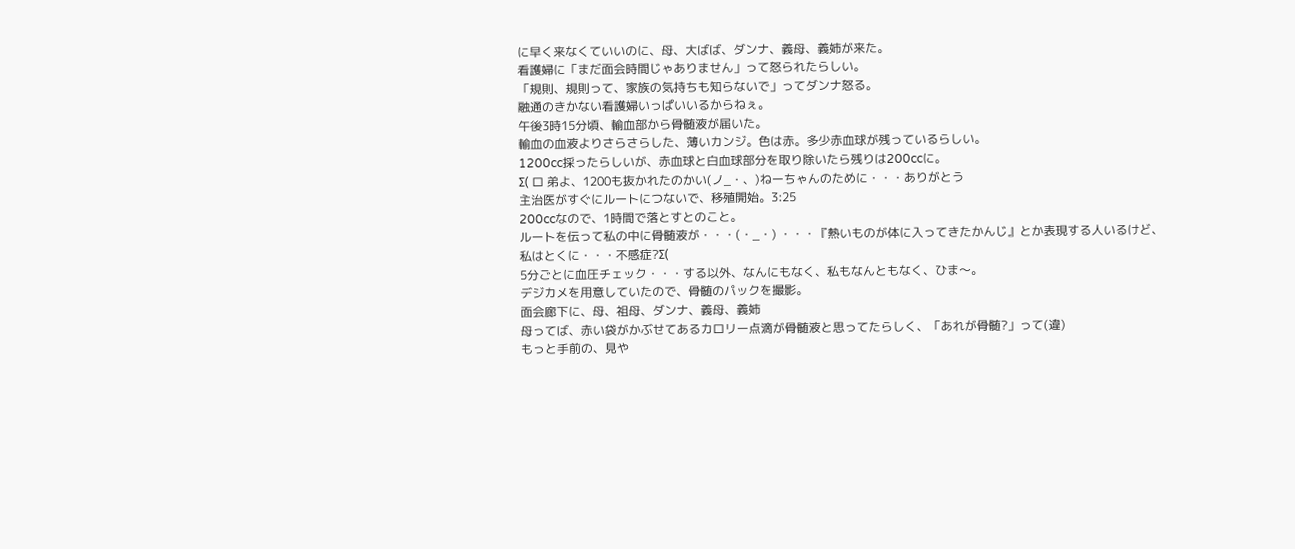に早く来なくていいのに、母、大ばば、ダンナ、義母、義姉が来た。
看護婦に「まだ面会時間じゃありません」って怒られたらしい。
「規則、規則って、家族の気持ちも知らないで」ってダンナ怒る。
融通のきかない看護婦いっぱいいるからねぇ。
午後3時15分頃、輸血部から骨髄液が届いた。
輸血の血液よりさらさらした、薄いカンジ。色は赤。多少赤血球が残っているらしい。
1200cc採ったらしいが、赤血球と白血球部分を取り除いたら残りは200ccに。
Σ( ロ 弟よ、1200も抜かれたのかい(ノ_・、)ねーちゃんのために・・・ありがとう
主治医がすぐにルートにつないで、移殖開始。3:25
200ccなので、1時間で落とすとのこと。
ルートを伝って私の中に骨髄液が・・・(・_・) ・・・『熱いものが体に入ってきたかんじ』とか表現する人いるけど、
私はとくに・・・不感症?Σ(
5分ごとに血圧チェック・・・する以外、なんにもなく、私もなんともなく、ひま〜。
デジカメを用意していたので、骨髄のパックを撮影。
面会廊下に、母、祖母、ダンナ、義母、義姉
母ってば、赤い袋がかぶせてあるカロリー点滴が骨髄液と思ってたらしく、「あれが骨髄?」って(違)
もっと手前の、見や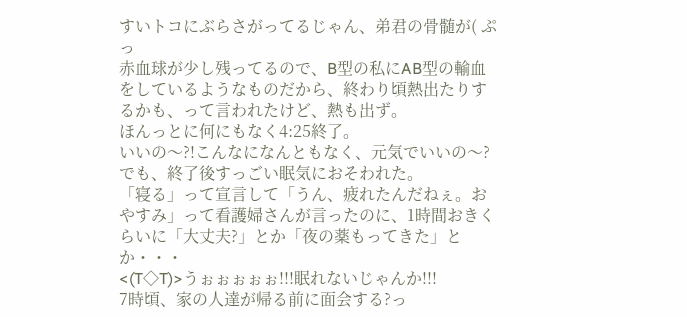すいトコにぶらさがってるじゃん、弟君の骨髄が( ぷっ
赤血球が少し残ってるので、B型の私にAB型の輸血をしているようなものだから、終わり頃熱出たりするかも、って言われたけど、熱も出ず。
ほんっとに何にもなく4:25終了。
いいの〜?!こんなになんともなく、元気でいいの〜?
でも、終了後すっごい眠気におそわれた。
「寝る」って宣言して「うん、疲れたんだねぇ。おやすみ」って看護婦さんが言ったのに、1時間おきくらいに「大丈夫?」とか「夜の薬もってきた」とか・・・
<(T◇T)>うぉぉぉぉぉ!!!眠れないじゃんか!!!
7時頃、家の人達が帰る前に面会する?っ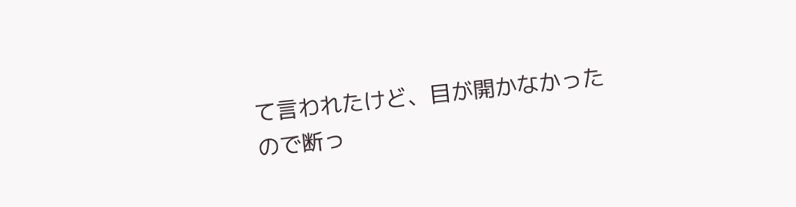て言われたけど、目が開かなかったので断っ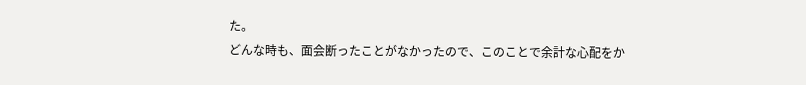た。
どんな時も、面会断ったことがなかったので、このことで余計な心配をか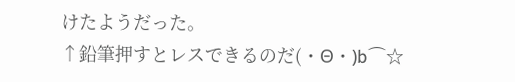けたようだった。
↑鉛筆押すとレスできるのだ(・Θ・)b⌒☆